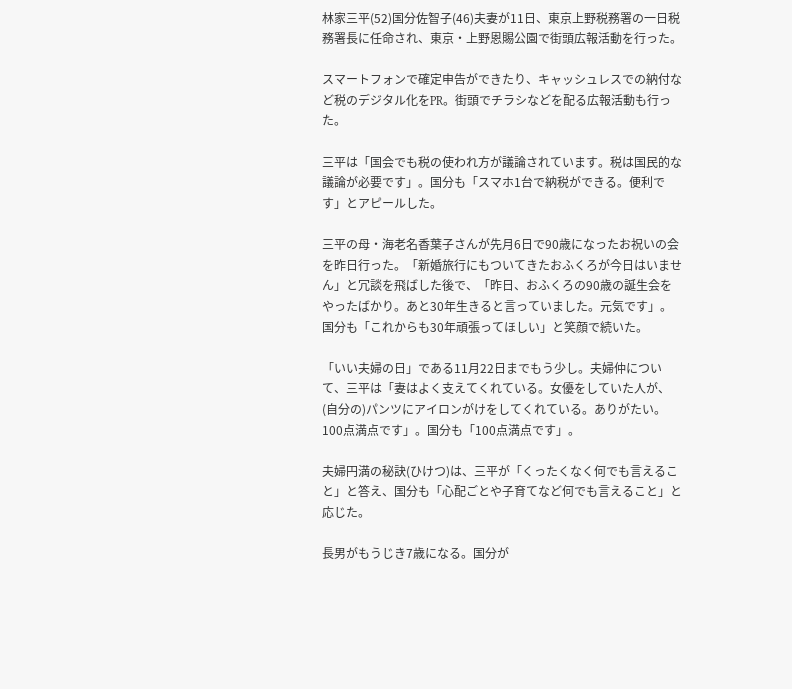林家三平(52)国分佐智子(46)夫妻が11日、東京上野税務署の一日税務署長に任命され、東京・上野恩賜公園で街頭広報活動を行った。

スマートフォンで確定申告ができたり、キャッシュレスでの納付など税のデジタル化をPR。街頭でチラシなどを配る広報活動も行った。

三平は「国会でも税の使われ方が議論されています。税は国民的な議論が必要です」。国分も「スマホ1台で納税ができる。便利です」とアピールした。

三平の母・海老名香葉子さんが先月6日で90歳になったお祝いの会を昨日行った。「新婚旅行にもついてきたおふくろが今日はいません」と冗談を飛ばした後で、「昨日、おふくろの90歳の誕生会をやったばかり。あと30年生きると言っていました。元気です」。国分も「これからも30年頑張ってほしい」と笑顔で続いた。

「いい夫婦の日」である11月22日までもう少し。夫婦仲について、三平は「妻はよく支えてくれている。女優をしていた人が、(自分の)パンツにアイロンがけをしてくれている。ありがたい。100点満点です」。国分も「100点満点です」。

夫婦円満の秘訣(ひけつ)は、三平が「くったくなく何でも言えること」と答え、国分も「心配ごとや子育てなど何でも言えること」と応じた。

長男がもうじき7歳になる。国分が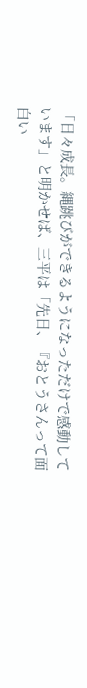「日々成長。縄跳びができるようになっただけで感動しています」と明かせば、三平は「先日、『おとうさんって面白い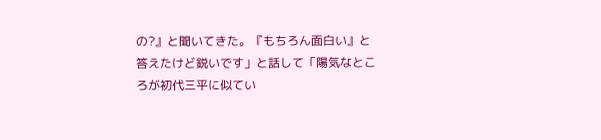の?』と聞いてきた。『もちろん面白い』と答えたけど鋭いです」と話して「陽気なところが初代三平に似てい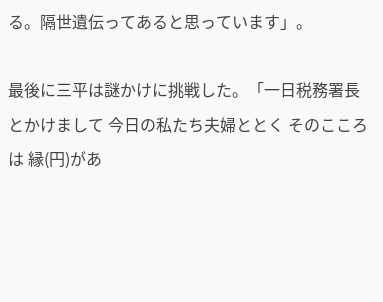る。隔世遺伝ってあると思っています」。

最後に三平は謎かけに挑戦した。「一日税務署長とかけまして 今日の私たち夫婦ととく そのこころは 縁(円)があ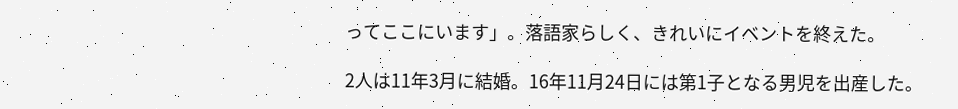ってここにいます」。落語家らしく、きれいにイベントを終えた。

2人は11年3月に結婚。16年11月24日には第1子となる男児を出産した。